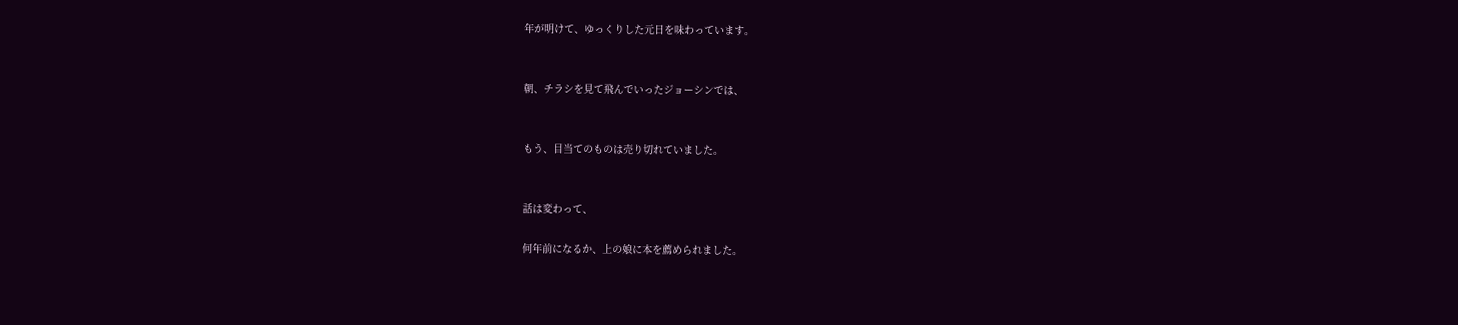年が明けて、ゆっくりした元日を味わっています。


朝、チラシを見て飛んでいったジョーシンでは、


もう、目当てのものは売り切れていました。


話は変わって、

何年前になるか、上の娘に本を薦められました。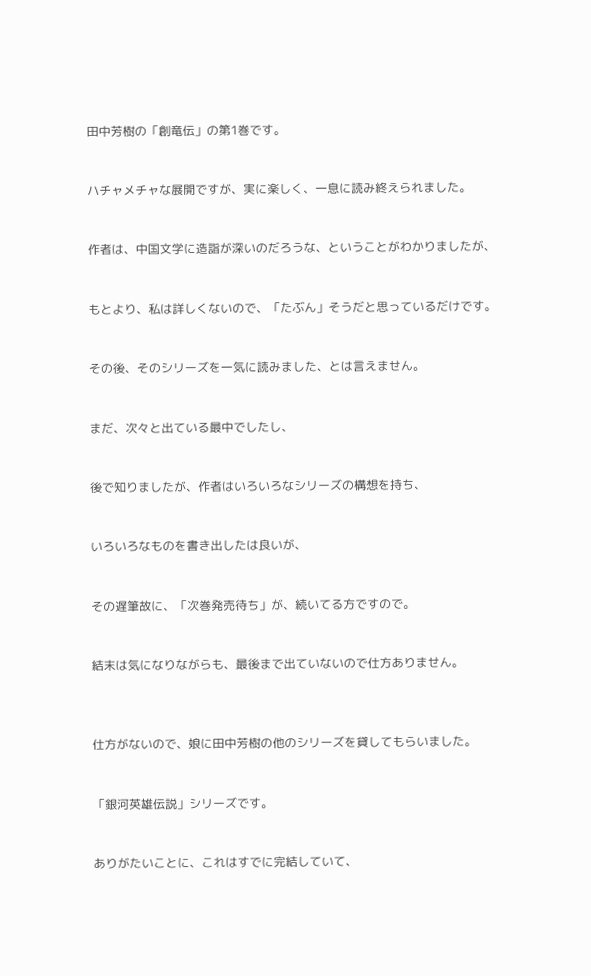田中芳樹の「創竜伝」の第1巻です。


ハチャメチャな展開ですが、実に楽しく、一息に読み終えられました。


作者は、中国文学に造詣が深いのだろうな、ということがわかりましたが、


もとより、私は詳しくないので、「たぶん」そうだと思っているだけです。


その後、そのシリーズを一気に読みました、とは言えません。


まだ、次々と出ている最中でしたし、


後で知りましたが、作者はいろいろなシリーズの構想を持ち、


いろいろなものを書き出したは良いが、


その遅筆故に、「次巻発売待ち」が、続いてる方ですので。


結末は気になりながらも、最後まで出ていないので仕方ありません。



仕方がないので、娘に田中芳樹の他のシリーズを貸してもらいました。


「銀河英雄伝説」シリーズです。


ありがたいことに、これはすでに完結していて、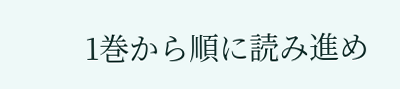1巻から順に読み進め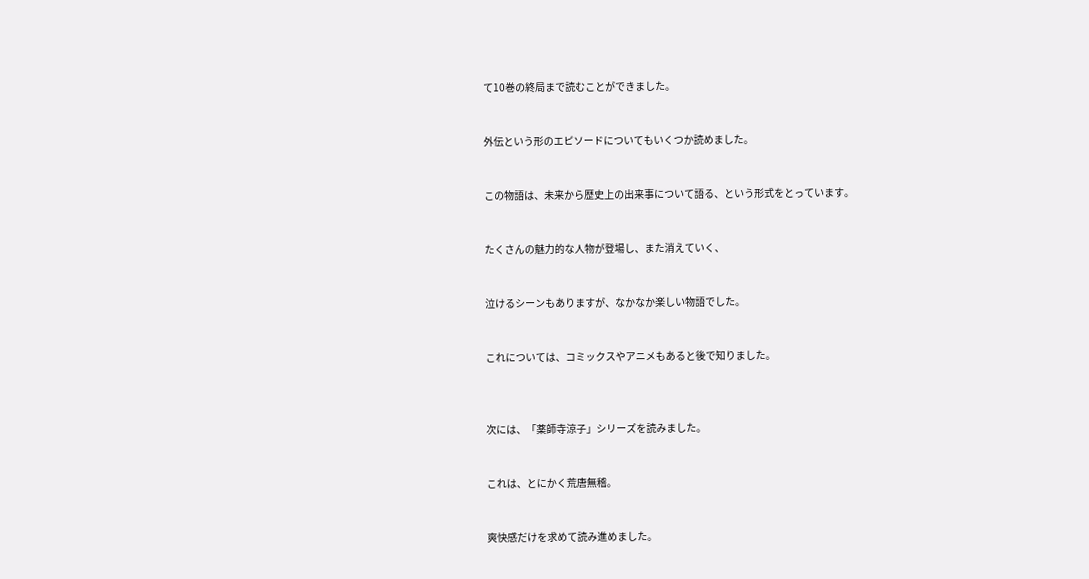て10巻の終局まで読むことができました。


外伝という形のエピソードについてもいくつか読めました。


この物語は、未来から歴史上の出来事について語る、という形式をとっています。


たくさんの魅力的な人物が登場し、また消えていく、


泣けるシーンもありますが、なかなか楽しい物語でした。


これについては、コミックスやアニメもあると後で知りました。



次には、「薬師寺涼子」シリーズを読みました。


これは、とにかく荒唐無稽。


爽快感だけを求めて読み進めました。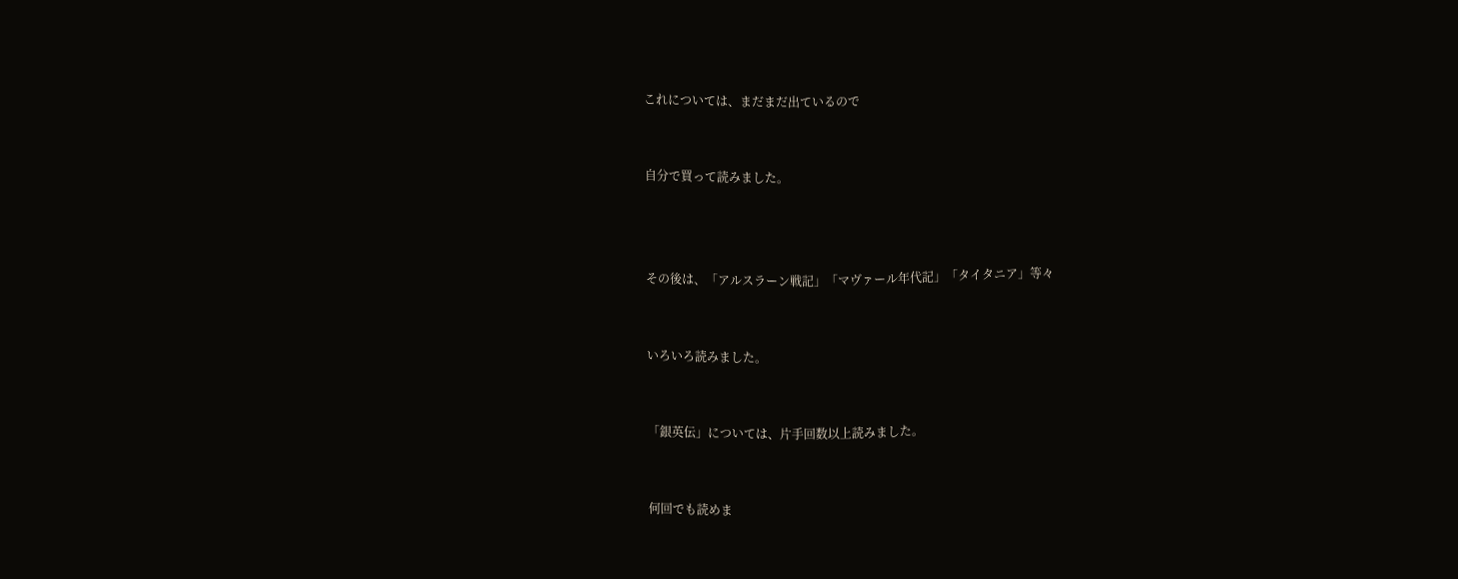これについては、まだまだ出ているので


自分で買って読みました。



その後は、「アルスラーン戦記」「マヴァール年代記」「タイタニア」等々


いろいろ読みました。


「銀英伝」については、片手回数以上読みました。


何回でも読めま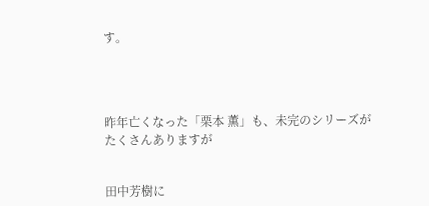す。




昨年亡くなった「栗本 薫」も、未完のシリーズがたくさんありますが


田中芳樹に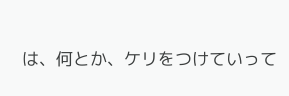は、何とか、ケリをつけていって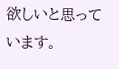欲しいと思っています。